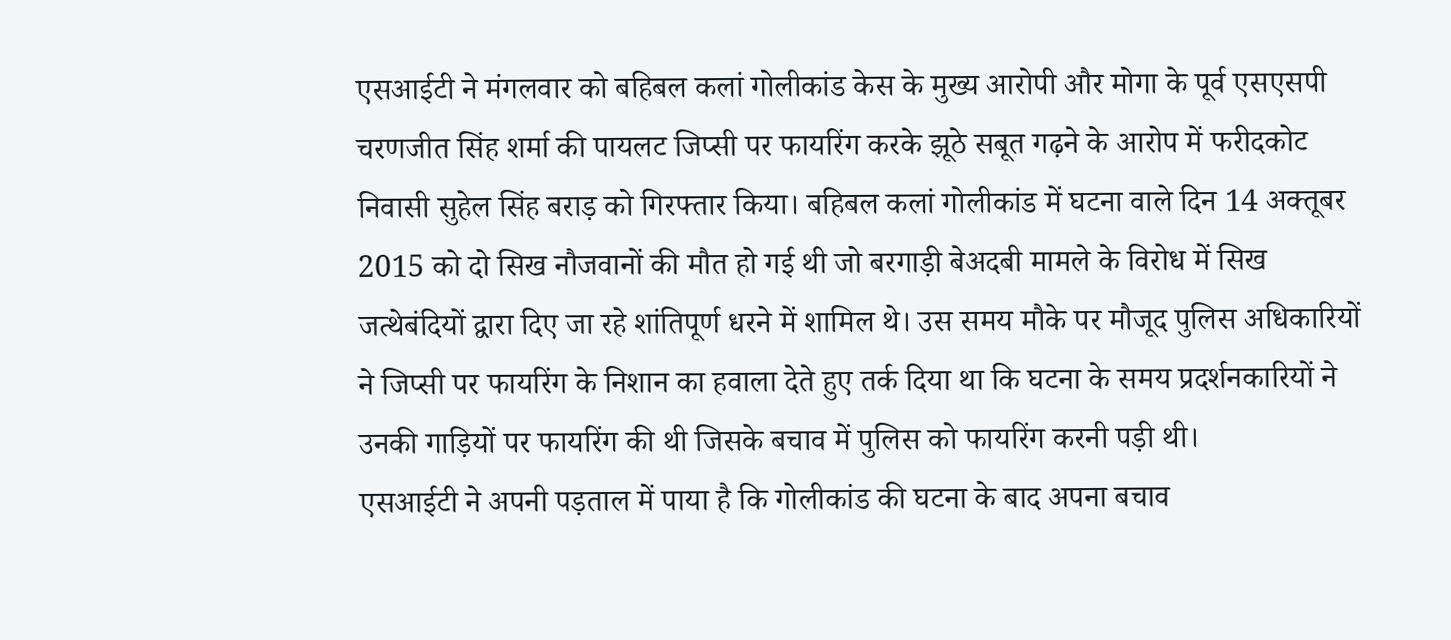एसआईटी ने मंगलवार को बहिबल कलां गोलीकांड केस के मुख्य आरोपी और मोगा के पूर्व एसएसपी चरणजीत सिंह शर्मा की पायलट जिप्सी पर फायरिंग करके झूठे सबूत गढ़ने के आरोप में फरीदकोट निवासी सुहेल सिंह बराड़ को गिरफ्तार किया। बहिबल कलां गोलीकांड में घटना वाले दिन 14 अक्तूबर 2015 को दो सिख नौजवानों की मौत हो गई थी जो बरगाड़ी बेअदबी मामले के विरोध में सिख जत्थेबंदियों द्वारा दिए जा रहे शांतिपूर्ण धरने में शामिल थे। उस समय मौके पर मौजूद पुलिस अधिकारियों ने जिप्सी पर फायरिंग के निशान का हवाला देते हुए तर्क दिया था कि घटना के समय प्रदर्शनकारियों ने उनकी गाड़ियों पर फायरिंग की थी जिसके बचाव में पुलिस को फायरिंग करनी पड़ी थी।
एसआईटी ने अपनी पड़ताल में पाया है कि गोलीकांड की घटना के बाद अपना बचाव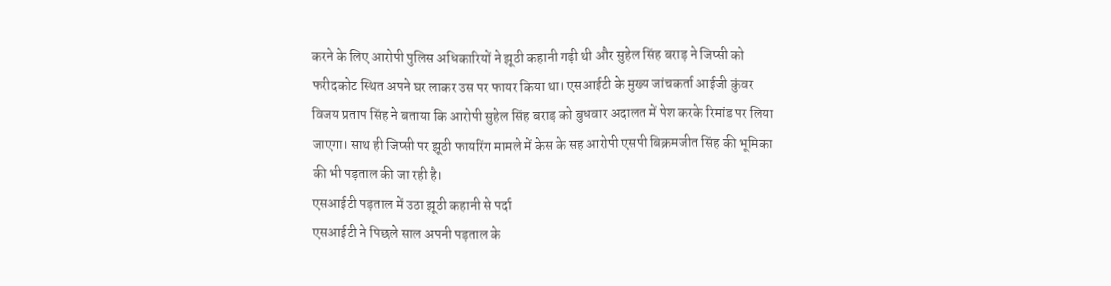करने के लिए आरोपी पुलिस अधिकारियों ने झूठी कहानी गढ़ी थी और सुहेल सिंह बराड़ ने जिप्सी को फरीदकोट स्थित अपने घर लाकर उस पर फायर किया था। एसआईटी के मुख्य जांचकर्ता आईजी कुंवर विजय प्रताप सिंह ने बताया कि आरोपी सुहेल सिंह बराड़ को बुधवार अदालत में पेश करके रिमांड पर लिया जाएगा। साथ ही जिप्सी पर झूठी फायरिंग मामले में केस के सह आरोपी एसपी बिक्रमजीत सिंह की भूमिका की भी पड़ताल की जा रही है।
एसआईटी पड़ताल में उठा झूठी कहानी से पर्दा
एसआईटी ने पिछले साल अपनी पड़ताल के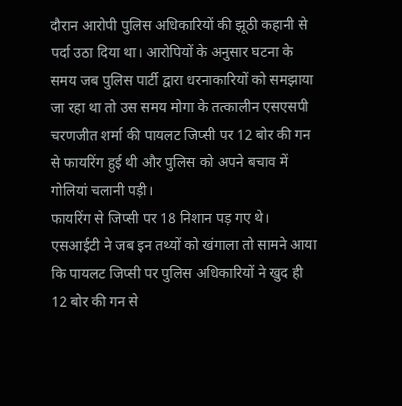दौरान आरोपी पुलिस अधिकारियों की झूठी कहानी से पर्दा उठा दिया था। आरोपियों के अनुसार घटना के समय जब पुलिस पार्टी द्वारा धरनाकारियों को समझाया जा रहा था तो उस समय मोगा के तत्कालीन एसएसपी चरणजीत शर्मा की पायलट जिप्सी पर 12 बोर की गन से फायरिंग हुई थी और पुलिस को अपने बचाव में गोलियां चलानी पड़ी।
फायरिंग से जिप्सी पर 18 निशान पड़ गए थे। एसआईटी ने जब इन तथ्यों को खंगाला तो सामने आया कि पायलट जिप्सी पर पुलिस अधिकारियों ने खुद ही 12 बोर की गन से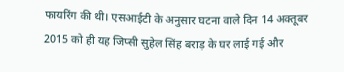फायरिंग की थी। एसआईटी के अनुसार घटना वाले दिन 14 अक्तूबर 2015 को ही यह जिप्सी सुहेल सिंह बराड़ के घर लाई गई और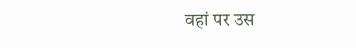वहां पर उस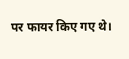पर फायर किए गए थे।